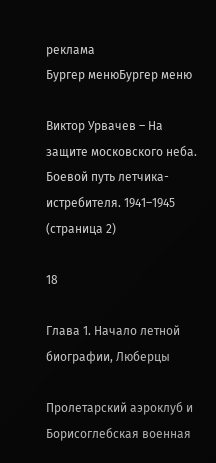реклама
Бургер менюБургер меню

Виктор Урвачев – На защите московского неба. Боевой путь летчика-истребителя. 1941–1945 (страница 2)

18

Глава 1. Начало летной биографии, Люберцы

Пролетарский аэроклуб и Борисоглебская военная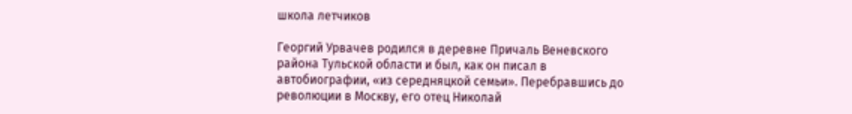школа летчиков

Георгий Урвачев родился в деревне Причаль Веневского района Тульской области и был, как он писал в автобиографии, «из середняцкой семьи». Перебравшись до революции в Москву, его отец Николай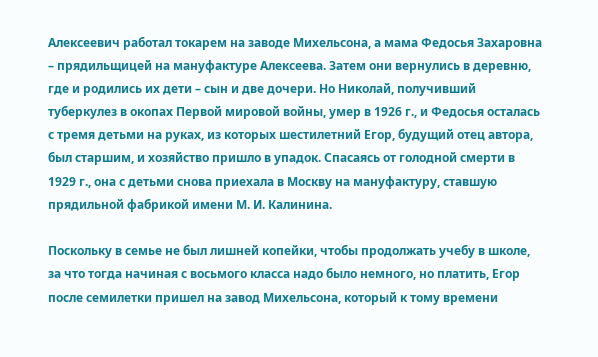Алексеевич работал токарем на заводе Михельсона, а мама Федосья Захаровна – прядильщицей на мануфактуре Алексеева. Затем они вернулись в деревню, где и родились их дети – сын и две дочери. Но Николай, получивший туберкулез в окопах Первой мировой войны, умер в 1926 г., и Федосья осталась с тремя детьми на руках, из которых шестилетний Егор, будущий отец автора, был старшим, и хозяйство пришло в упадок. Спасаясь от голодной смерти в 1929 г., она с детьми снова приехала в Москву на мануфактуру, ставшую прядильной фабрикой имени М. И. Калинина.

Поскольку в семье не был лишней копейки, чтобы продолжать учебу в школе, за что тогда начиная с восьмого класса надо было немного, но платить, Егор после семилетки пришел на завод Михельсона, который к тому времени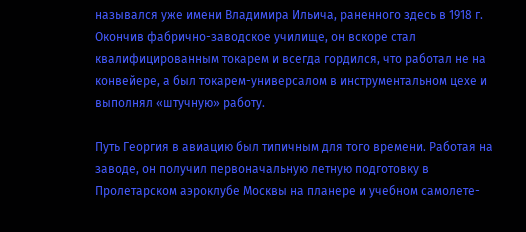назывался уже имени Владимира Ильича, раненного здесь в 1918 г. Окончив фабрично-заводское училище, он вскоре стал квалифицированным токарем и всегда гордился, что работал не на конвейере, а был токарем-универсалом в инструментальном цехе и выполнял «штучную» работу.

Путь Георгия в авиацию был типичным для того времени. Работая на заводе, он получил первоначальную летную подготовку в Пролетарском аэроклубе Москвы на планере и учебном самолете-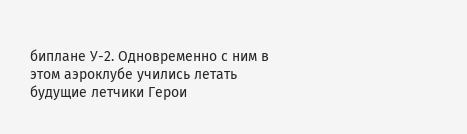биплане У-2. Одновременно с ним в этом аэроклубе учились летать будущие летчики Герои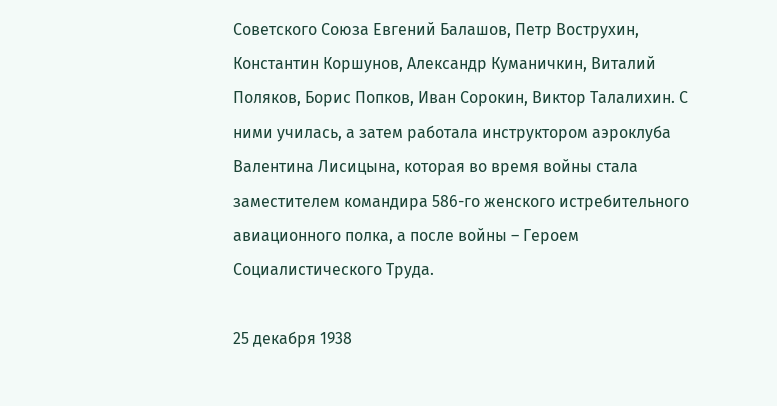Советского Союза Евгений Балашов, Петр Вострухин, Константин Коршунов, Александр Куманичкин, Виталий Поляков, Борис Попков, Иван Сорокин, Виктор Талалихин. С ними училась, а затем работала инструктором аэроклуба Валентина Лисицына, которая во время войны стала заместителем командира 586-го женского истребительного авиационного полка, а после войны – Героем Социалистического Труда.

25 декабря 1938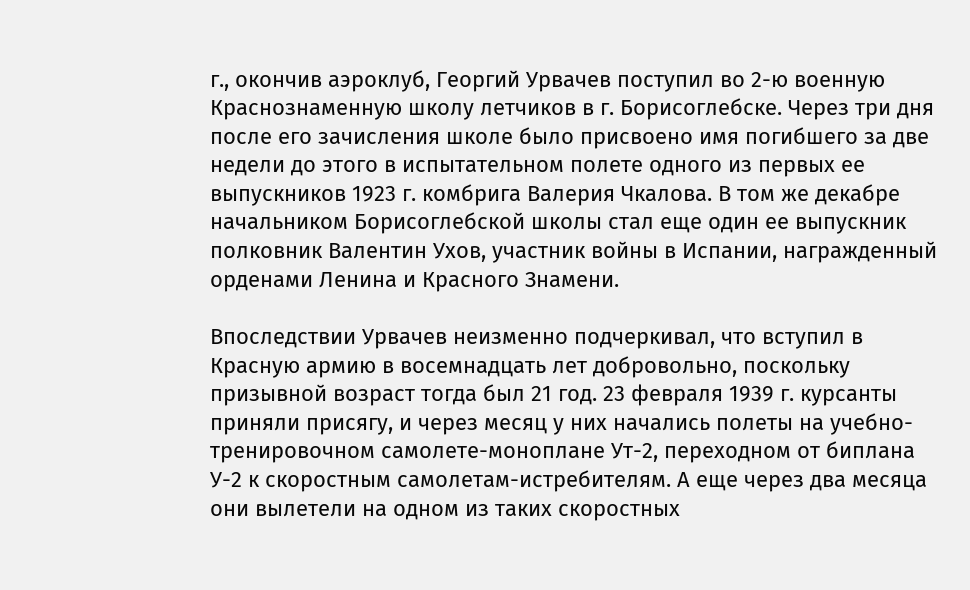г., окончив аэроклуб, Георгий Урвачев поступил во 2-ю военную Краснознаменную школу летчиков в г. Борисоглебске. Через три дня после его зачисления школе было присвоено имя погибшего за две недели до этого в испытательном полете одного из первых ее выпускников 1923 г. комбрига Валерия Чкалова. В том же декабре начальником Борисоглебской школы стал еще один ее выпускник полковник Валентин Ухов, участник войны в Испании, награжденный орденами Ленина и Красного Знамени.

Впоследствии Урвачев неизменно подчеркивал, что вступил в Красную армию в восемнадцать лет добровольно, поскольку призывной возраст тогда был 21 год. 23 февраля 1939 г. курсанты приняли присягу, и через месяц у них начались полеты на учебно-тренировочном самолете-моноплане Ут-2, переходном от биплана У-2 к скоростным самолетам-истребителям. А еще через два месяца они вылетели на одном из таких скоростных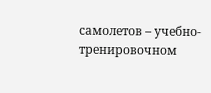самолетов – учебно-тренировочном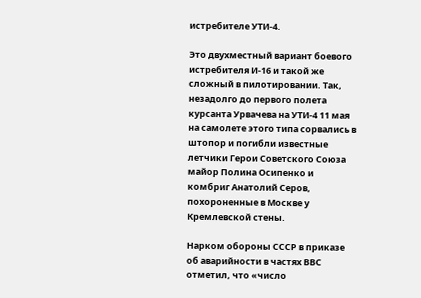истребителе УТИ-4.

Это двухместный вариант боевого истребителя И-16 и такой же сложный в пилотировании. Так, незадолго до первого полета курсанта Урвачева на УТИ-4 11 мая на самолете этого типа сорвались в штопор и погибли известные летчики Герои Советского Союза майор Полина Осипенко и комбриг Анатолий Серов, похороненные в Москве у Кремлевской стены.

Нарком обороны СССР в приказе об аварийности в частях ВВС отметил, что «число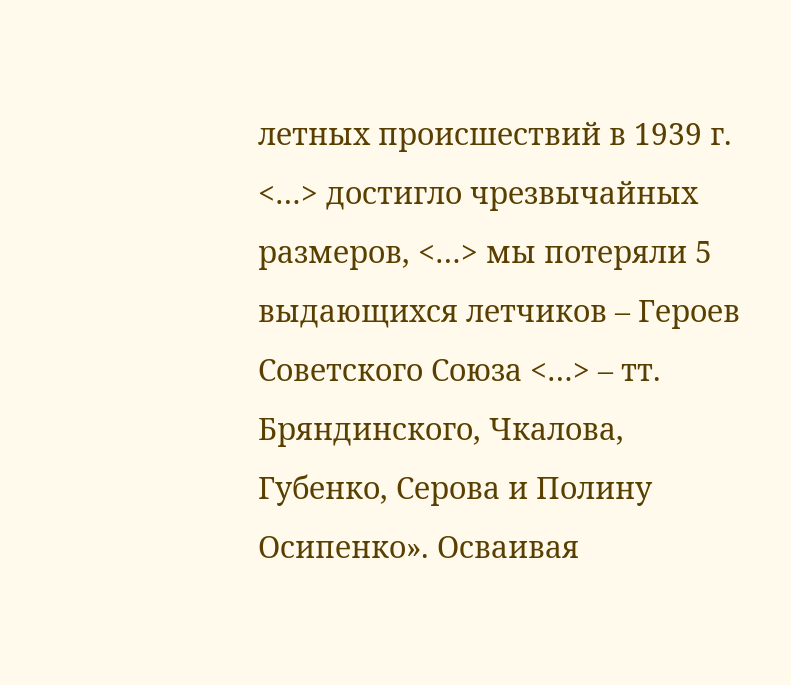летных происшествий в 1939 г. <…> достигло чрезвычайных размеров, <…> мы потеряли 5 выдающихся летчиков – Героев Советского Союза <…> – тт. Бряндинского, Чкалова, Губенко, Серова и Полину Осипенко». Осваивая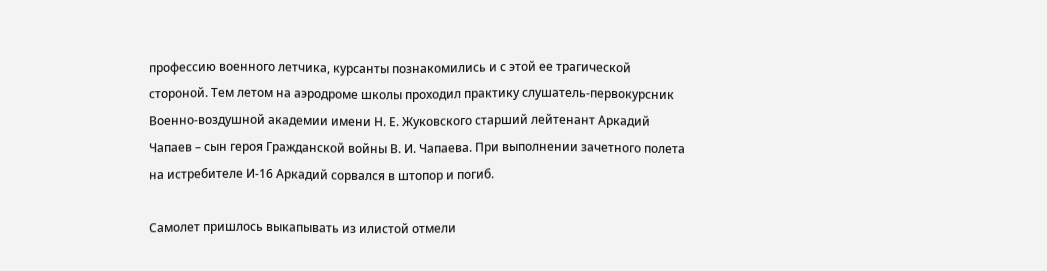профессию военного летчика, курсанты познакомились и с этой ее трагической стороной. Тем летом на аэродроме школы проходил практику слушатель-первокурсник Военно-воздушной академии имени Н. Е. Жуковского старший лейтенант Аркадий Чапаев – сын героя Гражданской войны В. И. Чапаева. При выполнении зачетного полета на истребителе И-16 Аркадий сорвался в штопор и погиб.

Самолет пришлось выкапывать из илистой отмели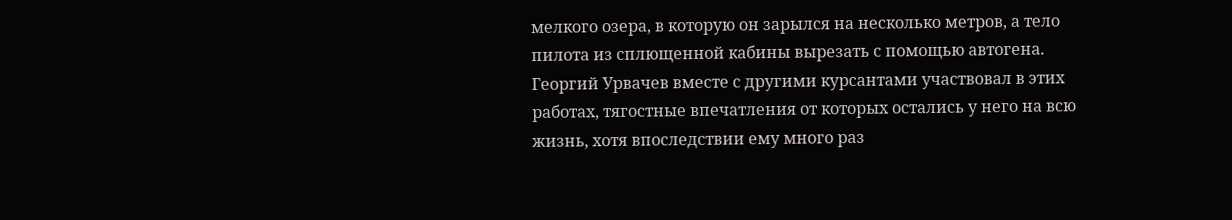мелкого озера, в которую он зарылся на несколько метров, а тело пилота из сплющенной кабины вырезать с помощью автогена. Георгий Урвачев вместе с другими курсантами участвовал в этих работах, тягостные впечатления от которых остались у него на всю жизнь, хотя впоследствии ему много раз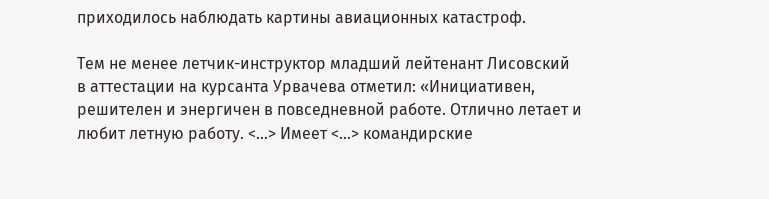приходилось наблюдать картины авиационных катастроф.

Тем не менее летчик-инструктор младший лейтенант Лисовский в аттестации на курсанта Урвачева отметил: «Инициативен, решителен и энергичен в повседневной работе. Отлично летает и любит летную работу. <…> Имеет <…> командирские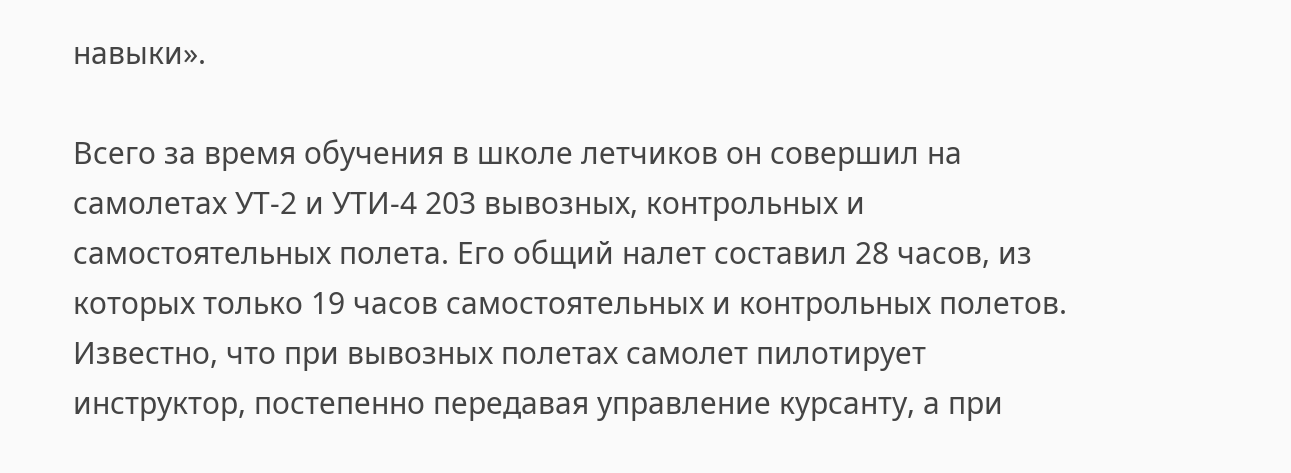навыки».

Всего за время обучения в школе летчиков он совершил на самолетах УТ-2 и УТИ-4 203 вывозных, контрольных и самостоятельных полета. Его общий налет составил 28 часов, из которых только 19 часов самостоятельных и контрольных полетов. Известно, что при вывозных полетах самолет пилотирует инструктор, постепенно передавая управление курсанту, а при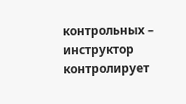контрольных – инструктор контролирует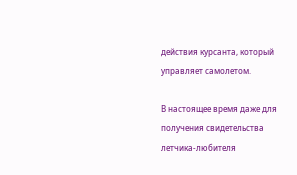действия курсанта, который управляет самолетом.

В настоящее время даже для получения свидетельства летчика-любителя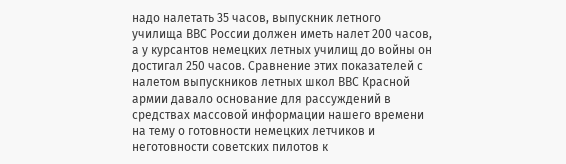надо налетать 35 часов, выпускник летного училища ВВС России должен иметь налет 200 часов, а у курсантов немецких летных училищ до войны он достигал 250 часов. Сравнение этих показателей с налетом выпускников летных школ ВВС Красной армии давало основание для рассуждений в средствах массовой информации нашего времени на тему о готовности немецких летчиков и неготовности советских пилотов к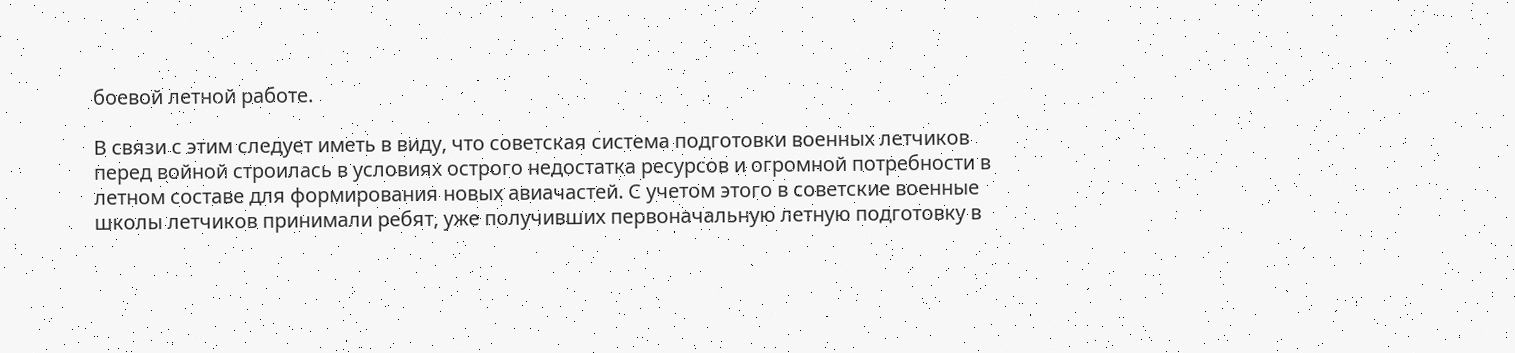боевой летной работе.

В связи с этим следует иметь в виду, что советская система подготовки военных летчиков перед войной строилась в условиях острого недостатка ресурсов и огромной потребности в летном составе для формирования новых авиачастей. С учетом этого в советские военные школы летчиков принимали ребят, уже получивших первоначальную летную подготовку в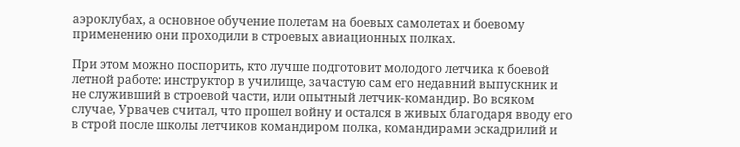аэроклубах, а основное обучение полетам на боевых самолетах и боевому применению они проходили в строевых авиационных полках.

При этом можно поспорить, кто лучше подготовит молодого летчика к боевой летной работе: инструктор в училище, зачастую сам его недавний выпускник и не служивший в строевой части, или опытный летчик-командир. Во всяком случае, Урвачев считал, что прошел войну и остался в живых благодаря вводу его в строй после школы летчиков командиром полка, командирами эскадрилий и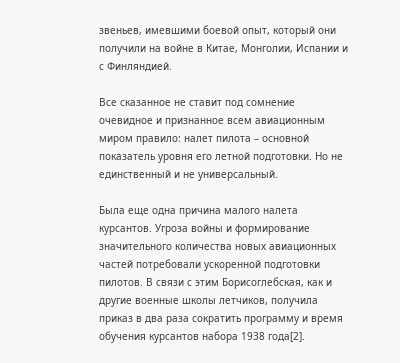звеньев, имевшими боевой опыт, который они получили на войне в Китае, Монголии, Испании и с Финляндией.

Все сказанное не ставит под сомнение очевидное и признанное всем авиационным миром правило: налет пилота – основной показатель уровня его летной подготовки. Но не единственный и не универсальный.

Была еще одна причина малого налета курсантов. Угроза войны и формирование значительного количества новых авиационных частей потребовали ускоренной подготовки пилотов. В связи с этим Борисоглебская, как и другие военные школы летчиков, получила приказ в два раза сократить программу и время обучения курсантов набора 1938 года[2].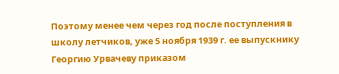Поэтому менее чем через год после поступления в школу летчиков, уже 5 ноября 1939 г. ее выпускнику Георгию Урвачеву приказом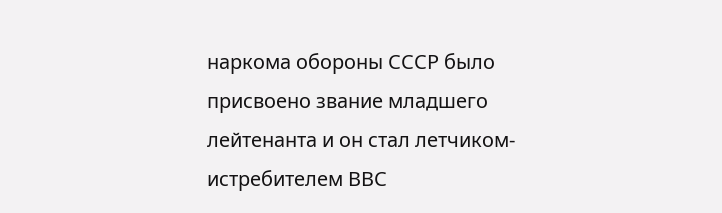наркома обороны СССР было присвоено звание младшего лейтенанта и он стал летчиком-истребителем ВВС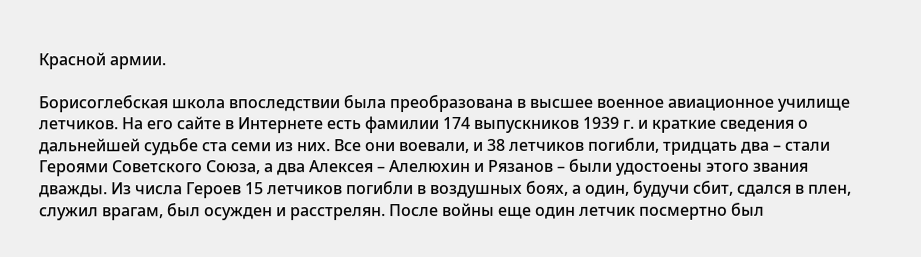Красной армии.

Борисоглебская школа впоследствии была преобразована в высшее военное авиационное училище летчиков. На его сайте в Интернете есть фамилии 174 выпускников 1939 г. и краткие сведения о дальнейшей судьбе ста семи из них. Все они воевали, и 38 летчиков погибли, тридцать два – стали Героями Советского Союза, а два Алексея – Алелюхин и Рязанов – были удостоены этого звания дважды. Из числа Героев 15 летчиков погибли в воздушных боях, а один, будучи сбит, сдался в плен, служил врагам, был осужден и расстрелян. После войны еще один летчик посмертно был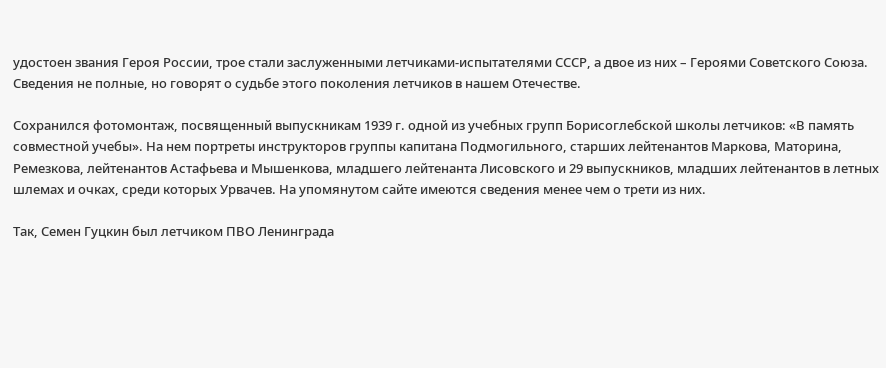удостоен звания Героя России, трое стали заслуженными летчиками-испытателями СССР, а двое из них – Героями Советского Союза. Сведения не полные, но говорят о судьбе этого поколения летчиков в нашем Отечестве.

Сохранился фотомонтаж, посвященный выпускникам 1939 г. одной из учебных групп Борисоглебской школы летчиков: «В память совместной учебы». На нем портреты инструкторов группы капитана Подмогильного, старших лейтенантов Маркова, Маторина, Ремезкова, лейтенантов Астафьева и Мышенкова, младшего лейтенанта Лисовского и 29 выпускников, младших лейтенантов в летных шлемах и очках, среди которых Урвачев. На упомянутом сайте имеются сведения менее чем о трети из них.

Так, Семен Гуцкин был летчиком ПВО Ленинграда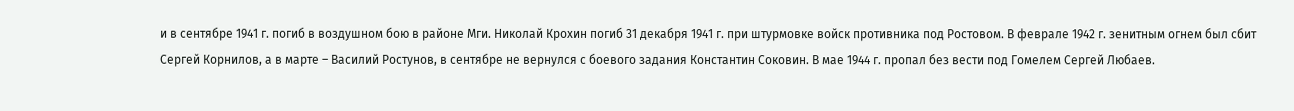и в сентябре 1941 г. погиб в воздушном бою в районе Мги. Николай Крохин погиб 31 декабря 1941 г. при штурмовке войск противника под Ростовом. В феврале 1942 г. зенитным огнем был сбит Сергей Корнилов, а в марте – Василий Ростунов, в сентябре не вернулся с боевого задания Константин Соковин. В мае 1944 г. пропал без вести под Гомелем Сергей Любаев.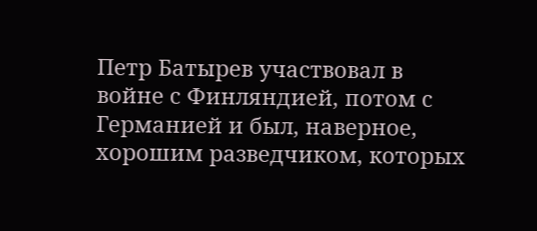Петр Батырев участвовал в войне с Финляндией, потом с Германией и был, наверное, хорошим разведчиком, которых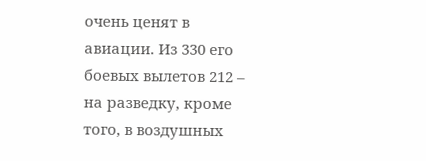очень ценят в авиации. Из 330 его боевых вылетов 212 – на разведку, кроме того, в воздушных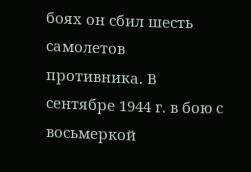боях он сбил шесть самолетов противника. В сентябре 1944 г. в бою с восьмеркой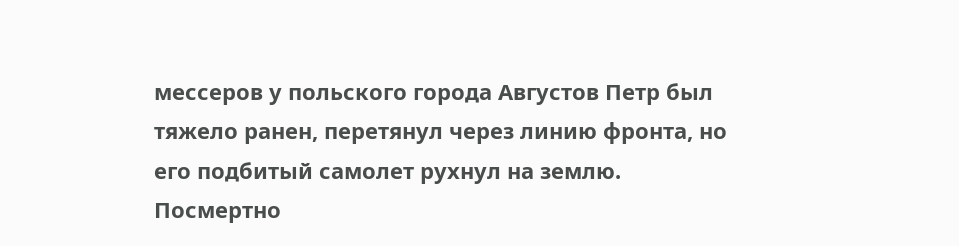мессеров у польского города Августов Петр был тяжело ранен, перетянул через линию фронта, но его подбитый самолет рухнул на землю. Посмертно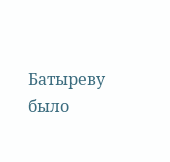Батыреву было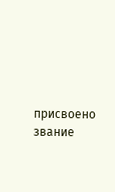присвоено звание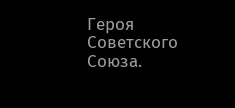Героя Советского Союза.